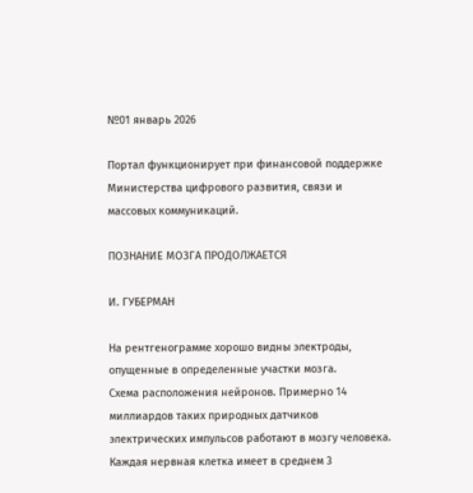№01 январь 2026

Портал функционирует при финансовой поддержке Министерства цифрового развития, связи и массовых коммуникаций.

ПОЗНАНИЕ МОЗГА ПРОДОЛЖАЕТСЯ

И. ГУБЕРМАН

На рентгенограмме хорошо видны электроды, опущенные в определенные участки мозга.
Схема расположения нейронов. Примерно 14 миллиардов таких природных датчиков электрических импульсов работают в мозгу человека. Каждая нервная клетка имеет в среднем 3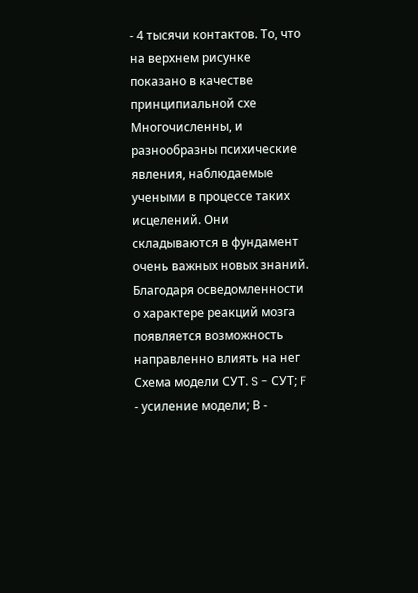- 4 тысячи контактов. То, что на верхнем рисунке показано в качестве принципиальной схе
Многочисленны, и разнообразны психические явления, наблюдаемые учеными в процессе таких исцелений. Они складываются в фундамент очень важных новых знаний. Благодаря осведомленности о характере реакций мозга появляется возможность направленно влиять на нег
Схема модели СУТ. S - СУТ; F - усиление модели; В -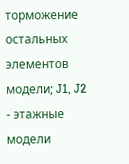торможение остальных элементов модели; J1, J2 - этажные модели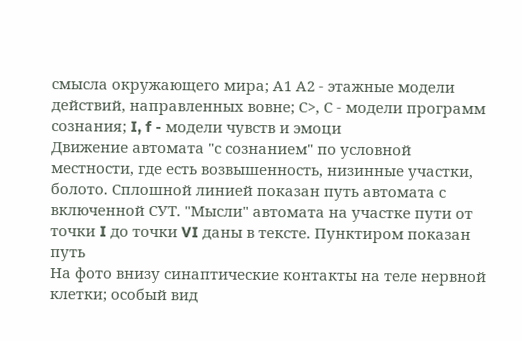смысла окружающего мира; А1 А2 - этажные модели действий, направленных вовне; С>, С - модели программ сознания; I, f - модели чувств и эмоци
Движение автомата "с сознанием" по условной местности, где есть возвышенность, низинные участки, болото. Сплошной линией показан путь автомата с включенной СУТ. "Мысли" автомата на участке пути от точки I до точки VI даны в тексте. Пунктиром показан путь
На фото внизу синаптические контакты на теле нервной клетки; особый вид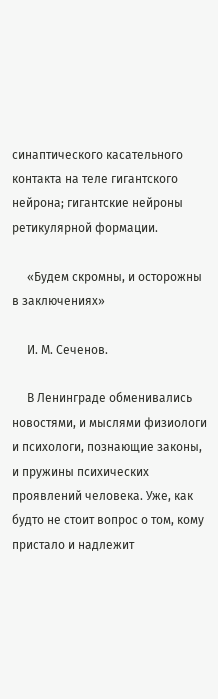синаптического касательного контакта на теле гигантского нейрона; гигантские нейроны ретикулярной формации.

     «Будем скромны, и осторожны в заключениях»

     И. М. Сеченов.

     В Ленинграде обменивались новостями, и мыслями физиологи и психологи, познающие законы, и пружины психических проявлений человека. Уже, как будто не стоит вопрос о том, кому пристало и надлежит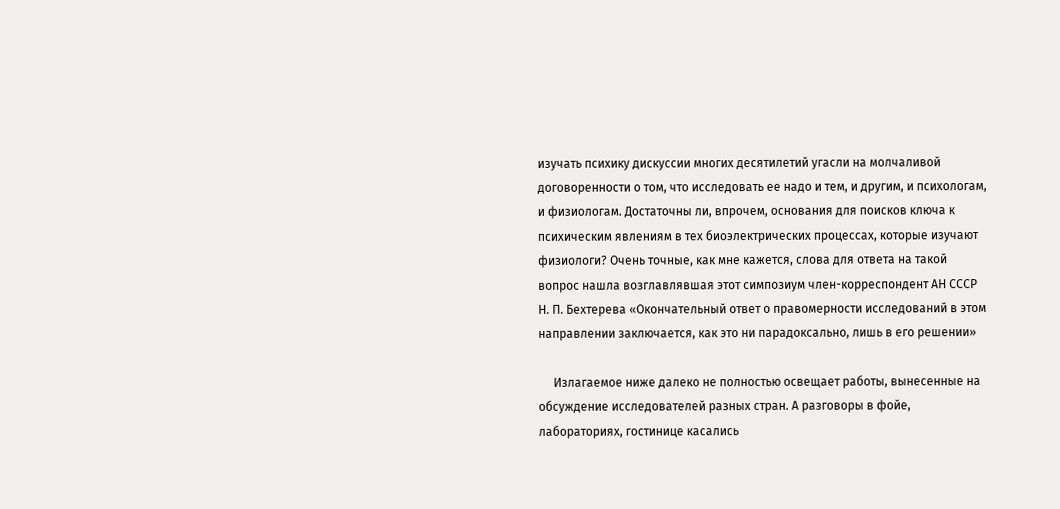изучать психику дискуссии многих десятилетий угасли на молчаливой договоренности о том, что исследовать ее надо и тем, и другим, и психологам, и физиологам. Достаточны ли, впрочем, основания для поисков ключа к психическим явлениям в тех биоэлектрических процессах, которые изучают физиологи? Очень точные, как мне кажется, слова для ответа на такой вопрос нашла возглавлявшая этот симпозиум член-корреспондент АН СССР Н. П. Бехтерева «Окончательный ответ о правомерности исследований в этом направлении заключается, как это ни парадоксально, лишь в его решении»

     Излагаемое ниже далеко не полностью освещает работы, вынесенные на обсуждение исследователей разных стран. А разговоры в фойе, лабораториях, гостинице касались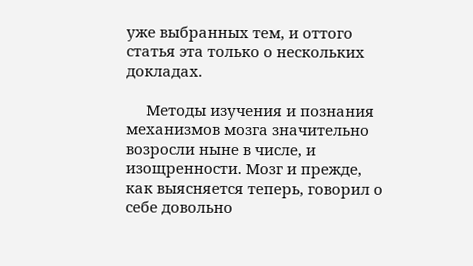уже выбранных тем, и оттого статья эта только о нескольких докладах.

     Методы изучения и познания механизмов мозга значительно возросли ныне в числе, и изощренности. Мозг и прежде, как выясняется теперь, говорил о себе довольно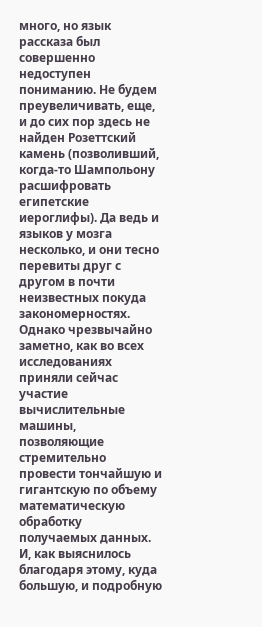много, но язык рассказа был совершенно недоступен пониманию. Не будем преувеличивать, еще, и до сих пор здесь не найден Розеттский камень (позволивший, когда-то Шампольону расшифровать египетские иероглифы). Да ведь и языков у мозга несколько, и они тесно перевиты друг с другом в почти неизвестных покуда закономерностях. Однако чрезвычайно заметно, как во всех исследованиях приняли сейчас участие вычислительные машины, позволяющие стремительно провести тончайшую и гигантскую по объему математическую обработку получаемых данных. И, как выяснилось благодаря этому, куда большую, и подробную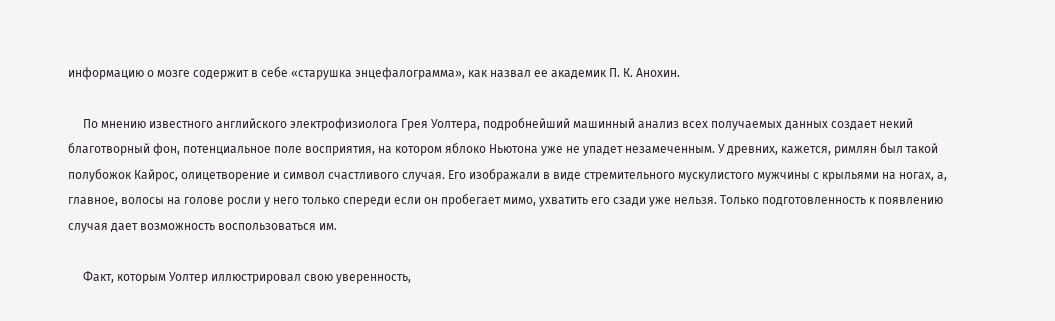информацию о мозге содержит в себе «старушка энцефалограмма», как назвал ее академик П. К. Анохин.

     По мнению известного английского электрофизиолога Грея Уолтера, подробнейший машинный анализ всех получаемых данных создает некий благотворный фон, потенциальное поле восприятия, на котором яблоко Ньютона уже не упадет незамеченным. У древних, кажется, римлян был такой полубожок Кайрос, олицетворение и символ счастливого случая. Его изображали в виде стремительного мускулистого мужчины с крыльями на ногах, а, главное, волосы на голове росли у него только спереди если он пробегает мимо, ухватить его сзади уже нельзя. Только подготовленность к появлению случая дает возможность воспользоваться им.

     Факт, которым Уолтер иллюстрировал свою уверенность,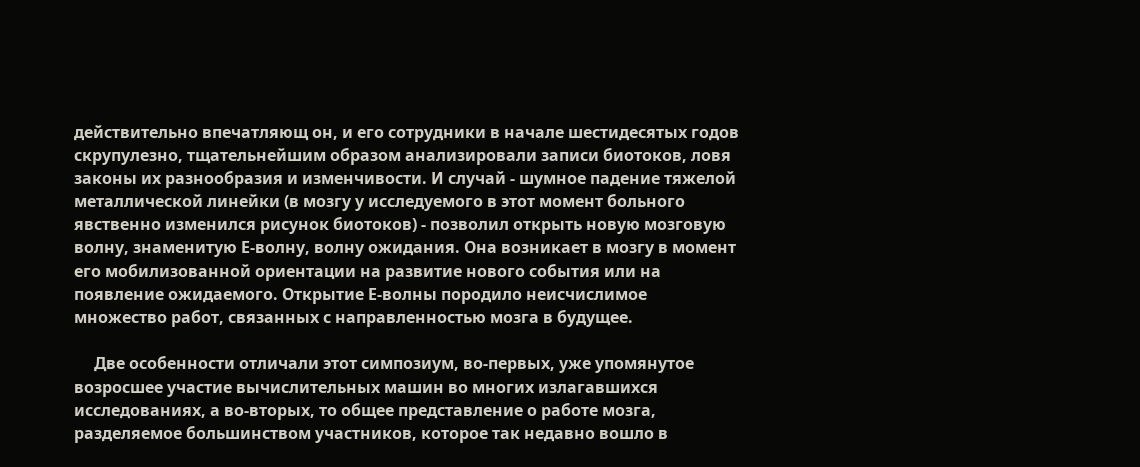действительно впечатляющ он, и его сотрудники в начале шестидесятых годов скрупулезно, тщательнейшим образом анализировали записи биотоков, ловя законы их разнообразия и изменчивости. И случай - шумное падение тяжелой металлической линейки (в мозгу у исследуемого в этот момент больного явственно изменился рисунок биотоков) - позволил открыть новую мозговую волну, знаменитую Е-волну, волну ожидания. Она возникает в мозгу в момент его мобилизованной ориентации на развитие нового события или на появление ожидаемого. Открытие Е-волны породило неисчислимое множество работ, связанных с направленностью мозга в будущее.

     Две особенности отличали этот симпозиум, во-первых, уже упомянутое возросшее участие вычислительных машин во многих излагавшихся исследованиях, а во-вторых, то общее представление о работе мозга, разделяемое большинством участников, которое так недавно вошло в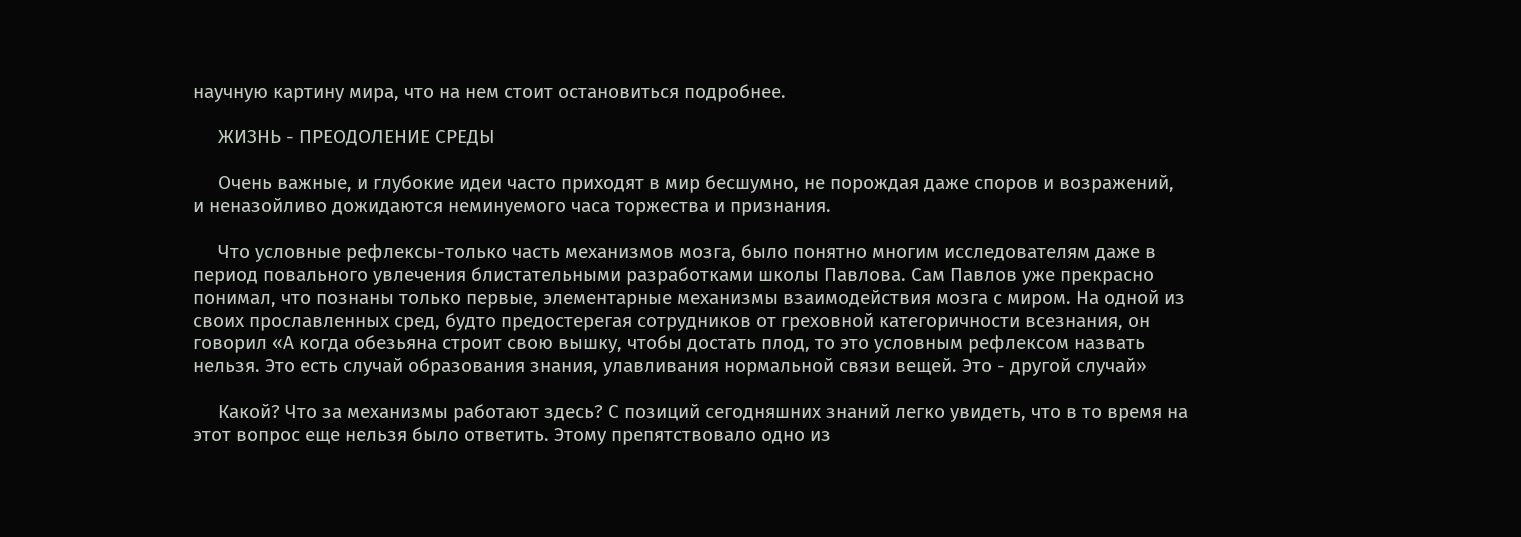научную картину мира, что на нем стоит остановиться подробнее.

     ЖИЗНЬ - ПРЕОДОЛЕНИЕ СРЕДЫ

     Очень важные, и глубокие идеи часто приходят в мир бесшумно, не порождая даже споров и возражений, и неназойливо дожидаются неминуемого часа торжества и признания.

     Что условные рефлексы-только часть механизмов мозга, было понятно многим исследователям даже в период повального увлечения блистательными разработками школы Павлова. Сам Павлов уже прекрасно понимал, что познаны только первые, элементарные механизмы взаимодействия мозга с миром. На одной из своих прославленных сред, будто предостерегая сотрудников от греховной категоричности всезнания, он говорил «А когда обезьяна строит свою вышку, чтобы достать плод, то это условным рефлексом назвать нельзя. Это есть случай образования знания, улавливания нормальной связи вещей. Это - другой случай»

     Какой? Что за механизмы работают здесь? С позиций сегодняшних знаний легко увидеть, что в то время на этот вопрос еще нельзя было ответить. Этому препятствовало одно из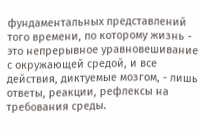фундаментальных представлений того времени, по которому жизнь - это непрерывное уравновешивание с окружающей средой, и все действия, диктуемые мозгом, - лишь ответы, реакции, рефлексы на требования среды.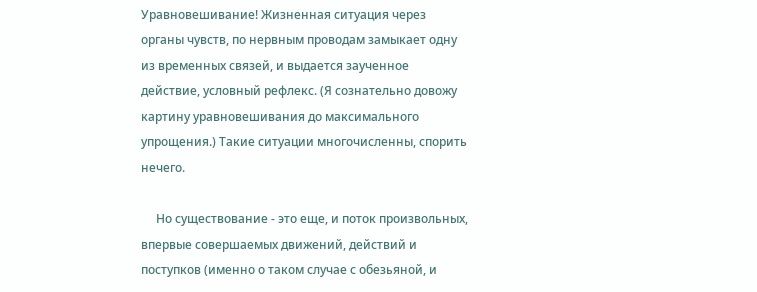Уравновешивание! Жизненная ситуация через органы чувств, по нервным проводам замыкает одну из временных связей, и выдается заученное действие, условный рефлекс. (Я сознательно довожу картину уравновешивания до максимального упрощения.) Такие ситуации многочисленны, спорить нечего.

     Но существование - это еще, и поток произвольных, впервые совершаемых движений, действий и поступков (именно о таком случае с обезьяной, и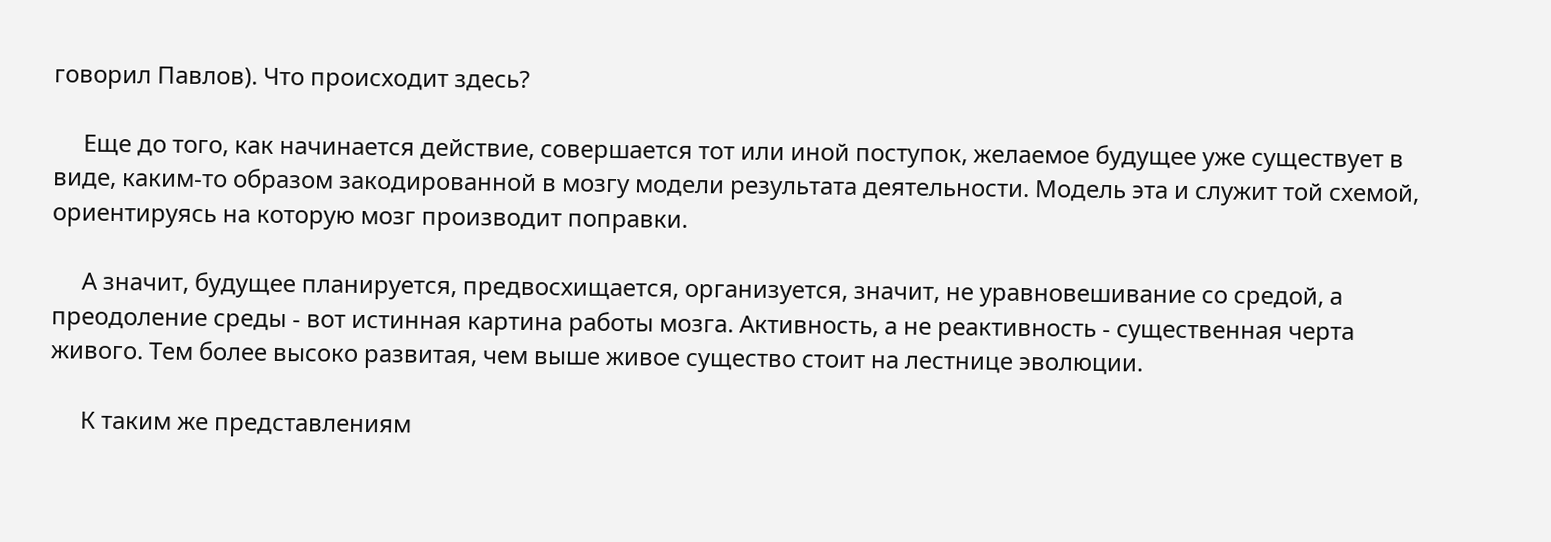говорил Павлов). Что происходит здесь?

     Еще до того, как начинается действие, совершается тот или иной поступок, желаемое будущее уже существует в виде, каким-то образом закодированной в мозгу модели результата деятельности. Модель эта и служит той схемой, ориентируясь на которую мозг производит поправки.

     А значит, будущее планируется, предвосхищается, организуется, значит, не уравновешивание со средой, а преодоление среды - вот истинная картина работы мозга. Активность, а не реактивность - существенная черта живого. Тем более высоко развитая, чем выше живое существо стоит на лестнице эволюции.

     К таким же представлениям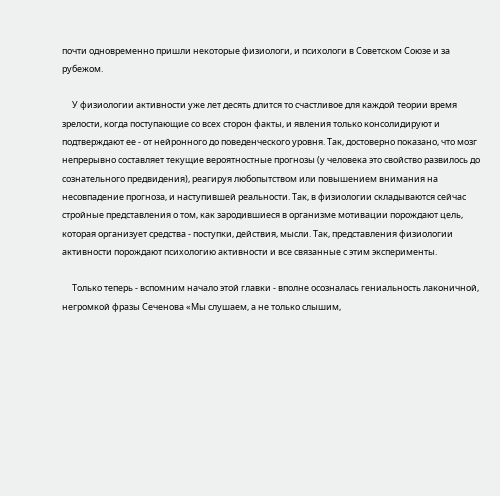почти одновременно пришли некоторые физиологи, и психологи в Советском Союзе и за рубежом.

     У физиологии активности уже лет десять длится то счастливое для каждой теории время зрелости, когда поступающие со всех сторон факты, и явления только консолидируют и подтверждают ее - от нейронного до поведенческого уровня. Так, достоверно показано, что мозг непрерывно составляет текущие вероятностные прогнозы (у человека это свойство развилось до сознательного предвидения), реагируя любопытством или повышением внимания на несовпадение прогноза, и наступившей реальности. Так, в физиологии складываются сейчас стройные представления о том, как зародившиеся в организме мотивации порождают цель, которая организует средства - поступки, действия, мысли. Так, представления физиологии активности порождают психологию активности и все связанные с этим эксперименты.

     Только теперь - вспомним начало этой главки - вполне осозналась гениальность лаконичной, негромкой фразы Сеченова «Мы слушаем, а не только слышим,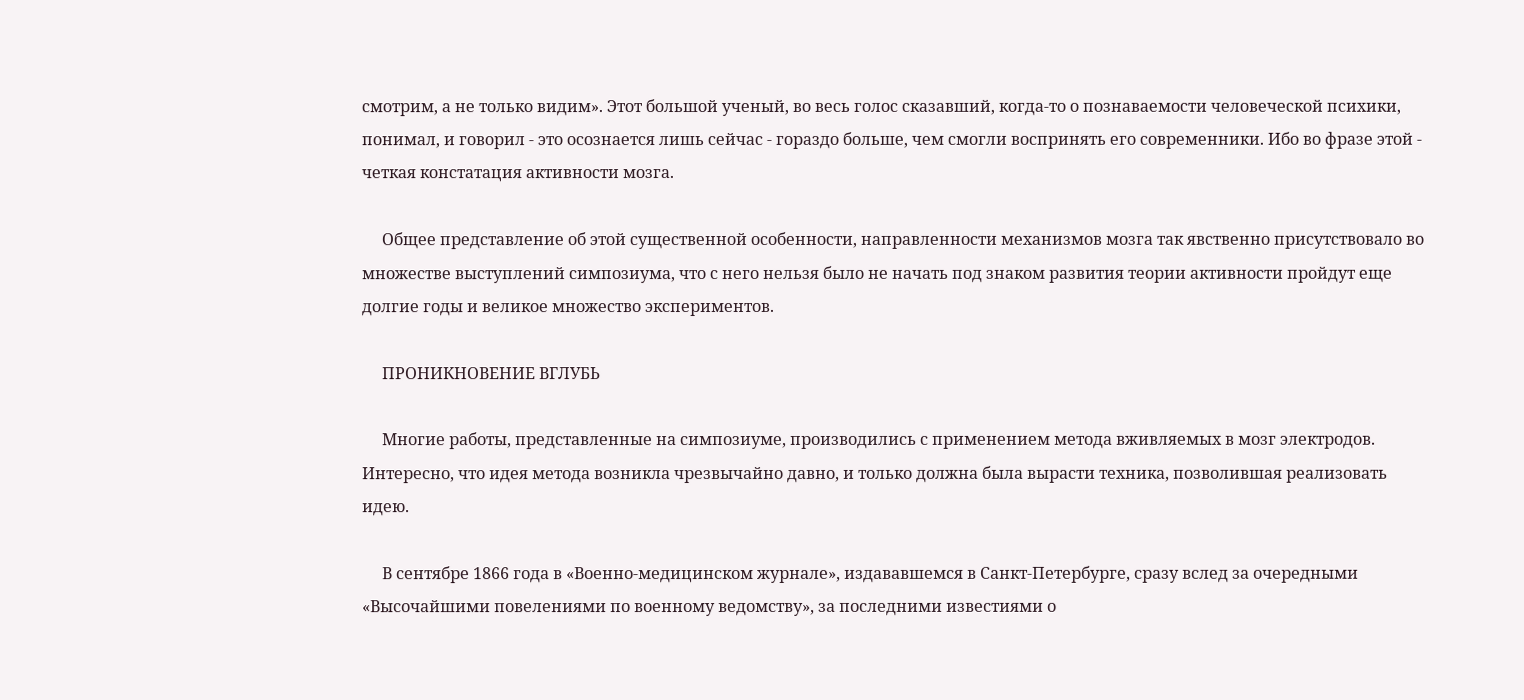смотрим, а не только видим». Этот большой ученый, во весь голос сказавший, когда-то о познаваемости человеческой психики, понимал, и говорил - это осознается лишь сейчас - гораздо больше, чем смогли воспринять его современники. Ибо во фразе этой - четкая констатация активности мозга.

     Общее представление об этой существенной особенности, направленности механизмов мозга так явственно присутствовало во множестве выступлений симпозиума, что с него нельзя было не начать под знаком развития теории активности пройдут еще долгие годы и великое множество экспериментов.

     ПРОНИКНОВЕНИЕ ВГЛУБЬ

     Многие работы, представленные на симпозиуме, производились с применением метода вживляемых в мозг электродов. Интересно, что идея метода возникла чрезвычайно давно, и только должна была вырасти техника, позволившая реализовать идею.

     В сентябре 1866 года в «Военно-медицинском журнале», издававшемся в Санкт-Петербурге, сразу вслед за очередными «Высочайшими повелениями по военному ведомству», за последними известиями о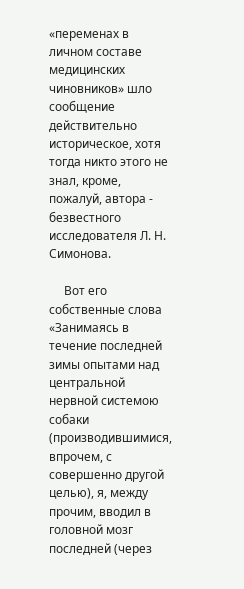«переменах в личном составе медицинских чиновников» шло сообщение действительно историческое, хотя тогда никто этого не знал, кроме, пожалуй, автора - безвестного исследователя Л. Н. Симонова.

     Вот его собственные слова «Занимаясь в течение последней зимы опытами над центральной нервной системою собаки (производившимися, впрочем, с совершенно другой целью), я, между прочим, вводил в головной мозг последней (через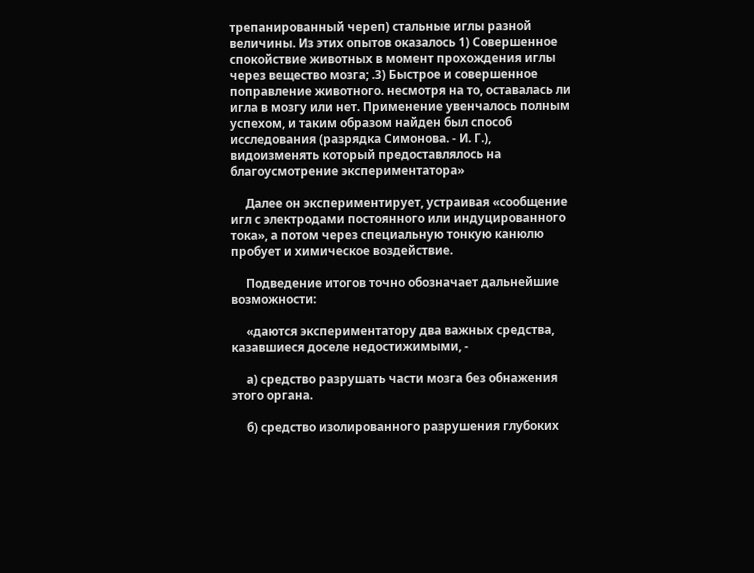трепанированный череп) стальные иглы разной величины. Из этих опытов оказалось 1) Совершенное спокойствие животных в момент прохождения иглы через вещество мозга; .3) Быстрое и совершенное поправление животного. несмотря на то, оставалась ли игла в мозгу или нет. Применение увенчалось полным успехом, и таким образом найден был способ исследования (разрядка Симонова. - И. Г.), видоизменять который предоставлялось на благоусмотрение экспериментатора»

     Далее он экспериментирует, устраивая «сообщение игл с электродами постоянного или индуцированного тока», а потом через специальную тонкую канюлю пробует и химическое воздействие.

     Подведение итогов точно обозначает дальнейшие возможности:

     «даются экспериментатору два важных средства, казавшиеся доселе недостижимыми, -

     а) средство разрушать части мозга без обнажения этого органа.

     б) средство изолированного разрушения глубоких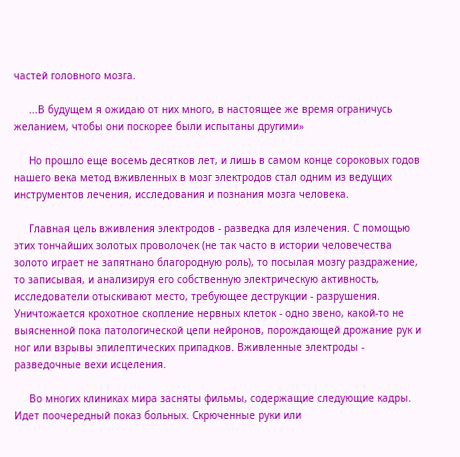частей головного мозга.

     ...В будущем я ожидаю от них много, в настоящее же время ограничусь желанием, чтобы они поскорее были испытаны другими»

     Но прошло еще восемь десятков лет, и лишь в самом конце сороковых годов нашего века метод вживленных в мозг электродов стал одним из ведущих инструментов лечения, исследования и познания мозга человека.

     Главная цель вживления электродов - разведка для излечения. С помощью этих тончайших золотых проволочек (не так часто в истории человечества золото играет не запятнано благородную роль), то посылая мозгу раздражение, то записывая, и анализируя его собственную электрическую активность, исследователи отыскивают место, требующее деструкции - разрушения. Уничтожается крохотное скопление нервных клеток - одно звено, какой-то не выясненной пока патологической цепи нейронов, порождающей дрожание рук и ног или взрывы эпилептических припадков. Вживленные электроды - разведочные вехи исцеления.

     Во многих клиниках мира засняты фильмы, содержащие следующие кадры. Идет поочередный показ больных. Скрюченные руки или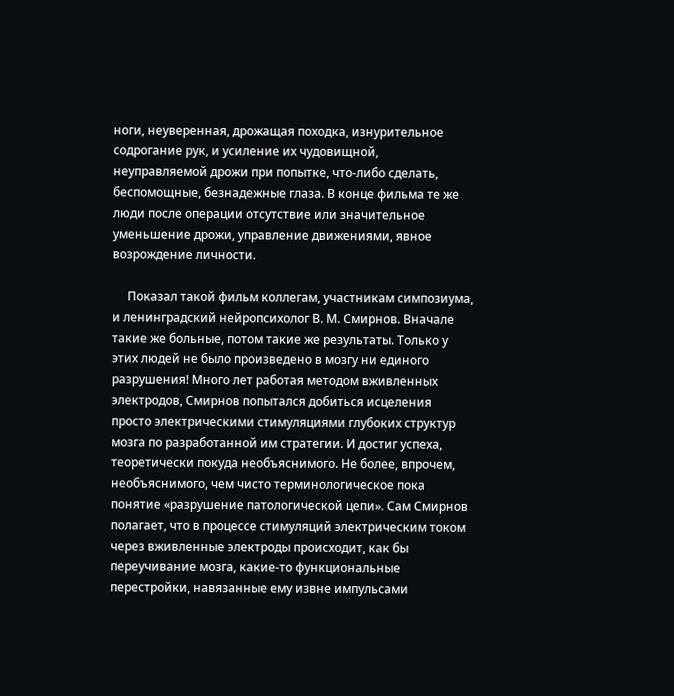ноги, неуверенная, дрожащая походка, изнурительное содрогание рук, и усиление их чудовищной, неуправляемой дрожи при попытке, что-либо сделать, беспомощные, безнадежные глаза. В конце фильма те же люди после операции отсутствие или значительное уменьшение дрожи, управление движениями, явное возрождение личности.

     Показал такой фильм коллегам, участникам симпозиума, и ленинградский нейропсихолог В. М. Смирнов. Вначале такие же больные, потом такие же результаты. Только у этих людей не было произведено в мозгу ни единого разрушения! Много лет работая методом вживленных электродов, Смирнов попытался добиться исцеления просто электрическими стимуляциями глубоких структур мозга по разработанной им стратегии. И достиг успеха, теоретически покуда необъяснимого. Не более, впрочем, необъяснимого, чем чисто терминологическое пока понятие «разрушение патологической цепи». Сам Смирнов полагает, что в процессе стимуляций электрическим током через вживленные электроды происходит, как бы переучивание мозга, какие-то функциональные перестройки, навязанные ему извне импульсами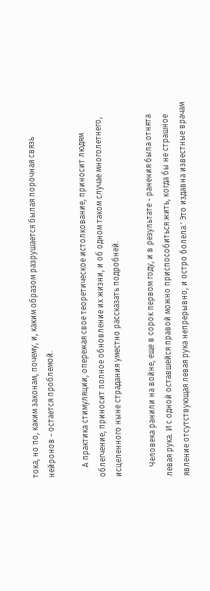тока, но по, каким законам, почему, и, каким образом разрушается былая порочная связь нейронов - остается проблемой.

     А практика стимуляции, опережая свое теоретическое истолкование, приносит людям облегчение, приносит полное обновление их жизни, и об одном таком случае многолетнего, исцеленного ныне страдания уместно рассказать подробней.

     Человека ранили на войне, еще в сорок первом году, и в результате - ранения была отнята левая рука. И с одной оставшейся правой можно приспособиться жить, когда бы не страшное явление отсутствующая левая рука непрерывно, и остро болела.' Это издавна известные врачам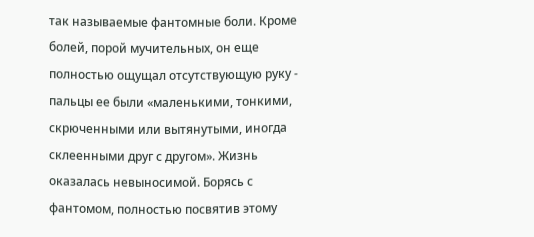так называемые фантомные боли. Кроме болей, порой мучительных, он еще полностью ощущал отсутствующую руку - пальцы ее были «маленькими, тонкими, скрюченными или вытянутыми, иногда склеенными друг с другом». Жизнь оказалась невыносимой. Борясь с фантомом, полностью посвятив этому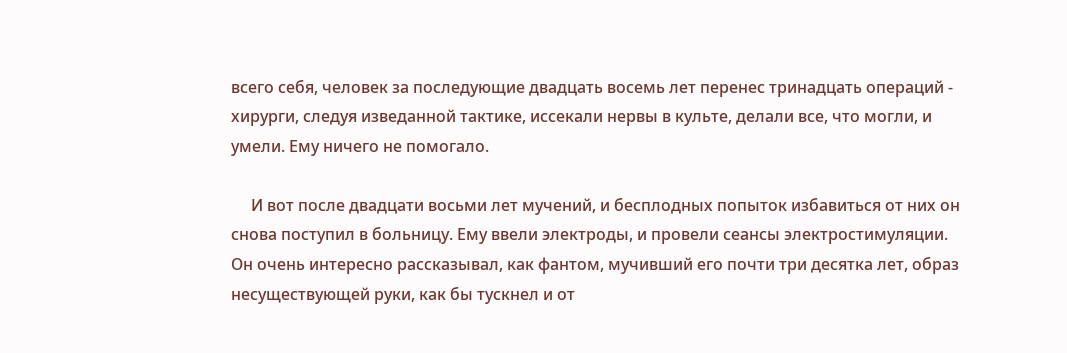всего себя, человек за последующие двадцать восемь лет перенес тринадцать операций - хирурги, следуя изведанной тактике, иссекали нервы в культе, делали все, что могли, и умели. Ему ничего не помогало.

     И вот после двадцати восьми лет мучений, и бесплодных попыток избавиться от них он снова поступил в больницу. Ему ввели электроды, и провели сеансы электростимуляции. Он очень интересно рассказывал, как фантом, мучивший его почти три десятка лет, образ несуществующей руки, как бы тускнел и от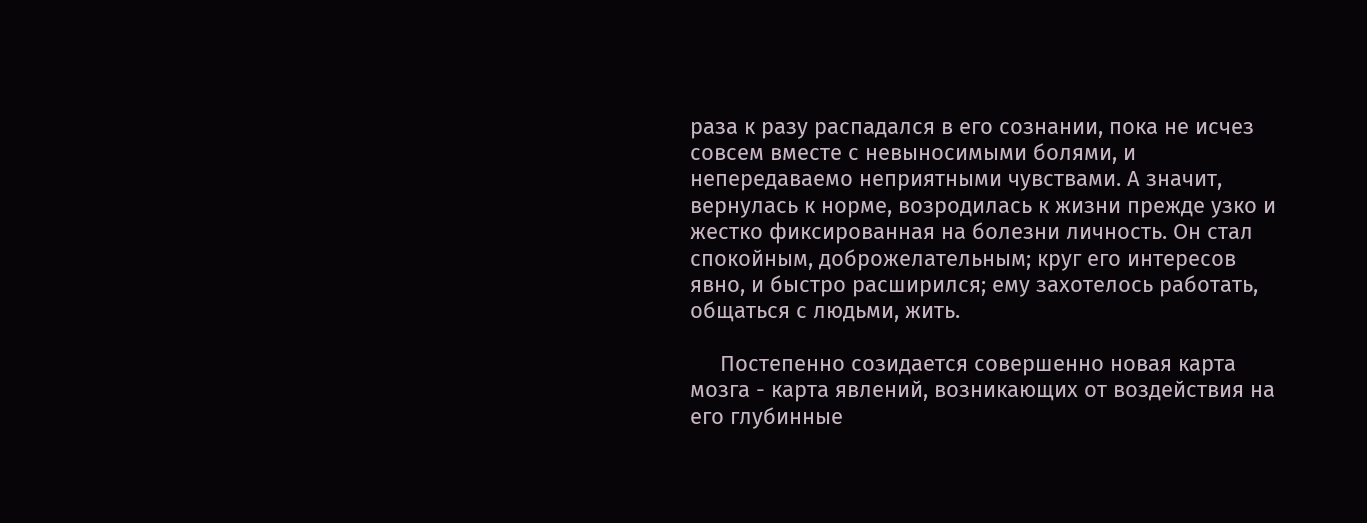раза к разу распадался в его сознании, пока не исчез совсем вместе с невыносимыми болями, и непередаваемо неприятными чувствами. А значит, вернулась к норме, возродилась к жизни прежде узко и жестко фиксированная на болезни личность. Он стал спокойным, доброжелательным; круг его интересов явно, и быстро расширился; ему захотелось работать, общаться с людьми, жить.

     Постепенно созидается совершенно новая карта мозга - карта явлений, возникающих от воздействия на его глубинные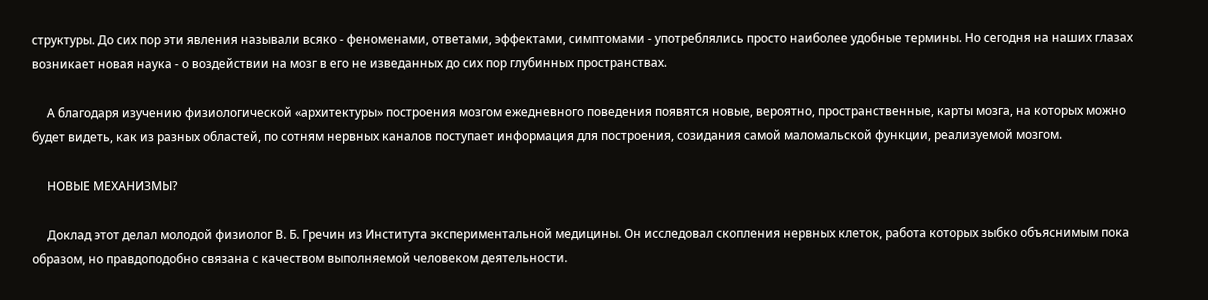структуры. До сих пор эти явления называли всяко - феноменами, ответами, эффектами, симптомами - употреблялись просто наиболее удобные термины. Но сегодня на наших глазах возникает новая наука - о воздействии на мозг в его не изведанных до сих пор глубинных пространствах.

     А благодаря изучению физиологической «архитектуры» построения мозгом ежедневного поведения появятся новые, вероятно, пространственные, карты мозга, на которых можно будет видеть, как из разных областей, по сотням нервных каналов поступает информация для построения, созидания самой маломальской функции, реализуемой мозгом.

     НОВЫЕ МЕХАНИЗМЫ?

     Доклад этот делал молодой физиолог В. Б. Гречин из Института экспериментальной медицины. Он исследовал скопления нервных клеток, работа которых зыбко объяснимым пока образом, но правдоподобно связана с качеством выполняемой человеком деятельности.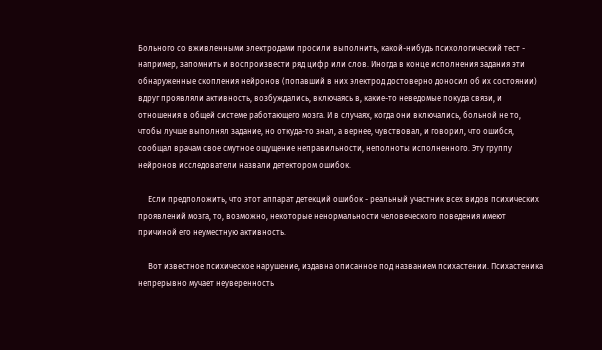Больного со вживленными электродами просили выполнить, какой-нибудь психологический тест - например, запомнить и воспроизвести ряд цифр или слов. Иногда в конце исполнения задания эти обнаруженные скопления нейронов (попавший в них электрод достоверно доносил об их состоянии) вдруг проявляли активность, возбуждались, включаясь в, какие-то неведомые покуда связи, и отношения в общей системе работающего мозга. И в случаях, когда они включались, больной не то, чтобы лучше выполнял задание, но откуда-то знал, а вернее, чувствовал, и говорил, что ошибся, сообщал врачам свое смутное ощущение неправильности, неполноты исполненного. Эту группу нейронов исследователи назвали детектором ошибок.

     Если предположить, что этот аппарат детекций ошибок - реальный участник всех видов психических проявлений мозга, то, возможно, некоторые ненормальности человеческого поведения имеют причиной его неуместную активность.

     Вот известное психическое нарушение, издавна описанное под названием психастении. Психастеника непрерывно мучает неуверенность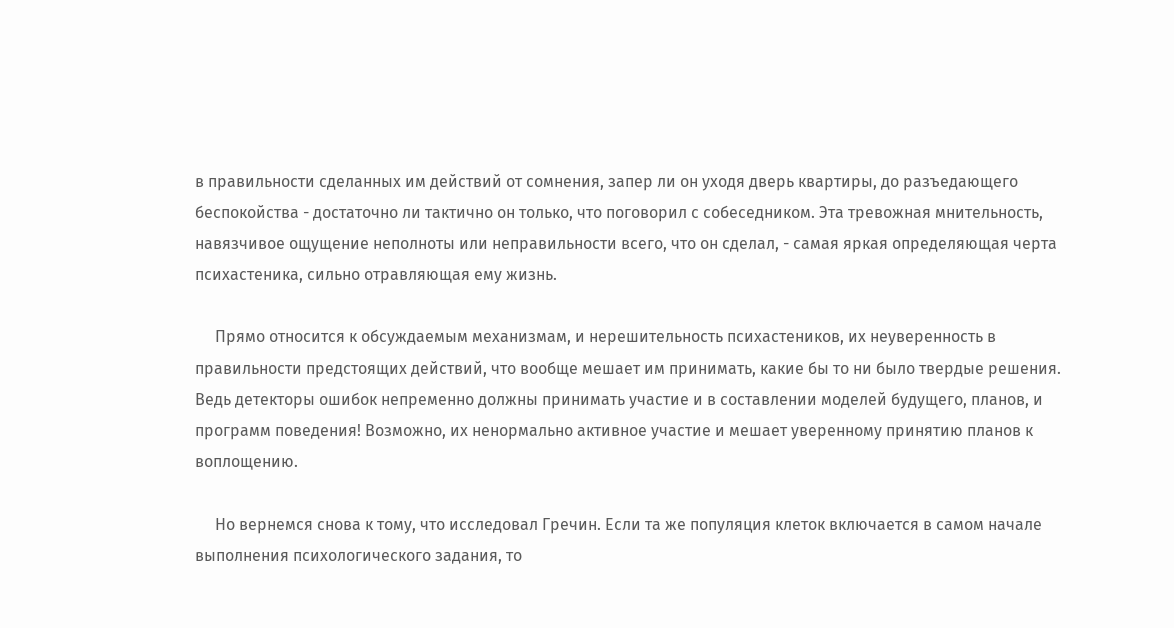в правильности сделанных им действий от сомнения, запер ли он уходя дверь квартиры, до разъедающего беспокойства - достаточно ли тактично он только, что поговорил с собеседником. Эта тревожная мнительность, навязчивое ощущение неполноты или неправильности всего, что он сделал, - самая яркая определяющая черта психастеника, сильно отравляющая ему жизнь.

     Прямо относится к обсуждаемым механизмам, и нерешительность психастеников, их неуверенность в правильности предстоящих действий, что вообще мешает им принимать, какие бы то ни было твердые решения. Ведь детекторы ошибок непременно должны принимать участие и в составлении моделей будущего, планов, и программ поведения! Возможно, их ненормально активное участие и мешает уверенному принятию планов к воплощению.

     Но вернемся снова к тому, что исследовал Гречин. Если та же популяция клеток включается в самом начале выполнения психологического задания, то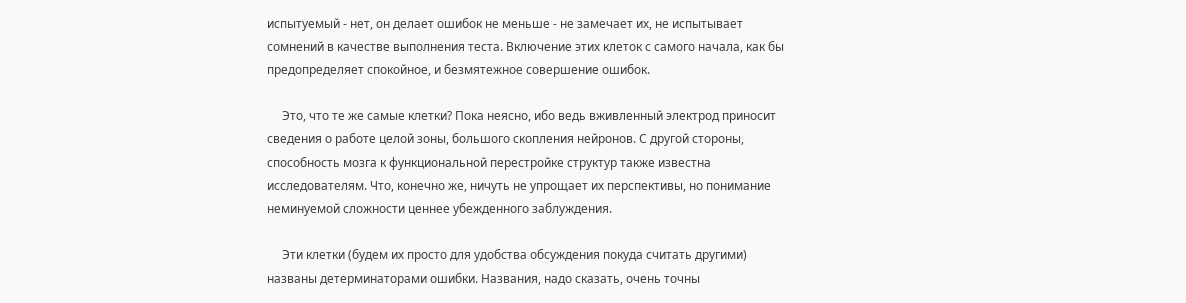испытуемый - нет, он делает ошибок не меньше - не замечает их, не испытывает сомнений в качестве выполнения теста. Включение этих клеток с самого начала, как бы предопределяет спокойное, и безмятежное совершение ошибок.

     Это, что те же самые клетки? Пока неясно, ибо ведь вживленный электрод приносит сведения о работе целой зоны, большого скопления нейронов. С другой стороны, способность мозга к функциональной перестройке структур также известна исследователям. Что, конечно же, ничуть не упрощает их перспективы, но понимание неминуемой сложности ценнее убежденного заблуждения.

     Эти клетки (будем их просто для удобства обсуждения покуда считать другими) названы детерминаторами ошибки. Названия, надо сказать, очень точны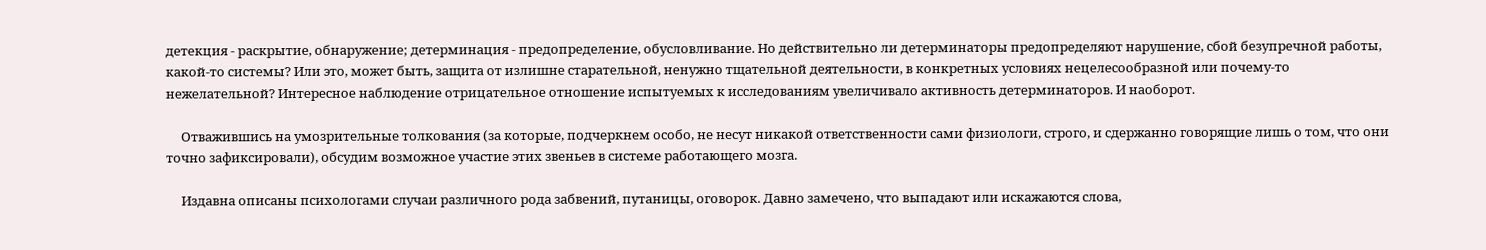детекция - раскрытие, обнаружение; детерминация - предопределение, обусловливание. Но действительно ли детерминаторы предопределяют нарушение, сбой безупречной работы, какой-то системы? Или это, может быть, защита от излишне старательной, ненужно тщательной деятельности, в конкретных условиях нецелесообразной или почему-то нежелательной? Интересное наблюдение отрицательное отношение испытуемых к исследованиям увеличивало активность детерминаторов. И наоборот.

     Отважившись на умозрительные толкования (за которые, подчеркнем особо, не несут никакой ответственности сами физиологи, строго, и сдержанно говорящие лишь о том, что они точно зафиксировали), обсудим возможное участие этих звеньев в системе работающего мозга.

     Издавна описаны психологами случаи различного рода забвений, путаницы, оговорок. Давно замечено, что выпадают или искажаются слова,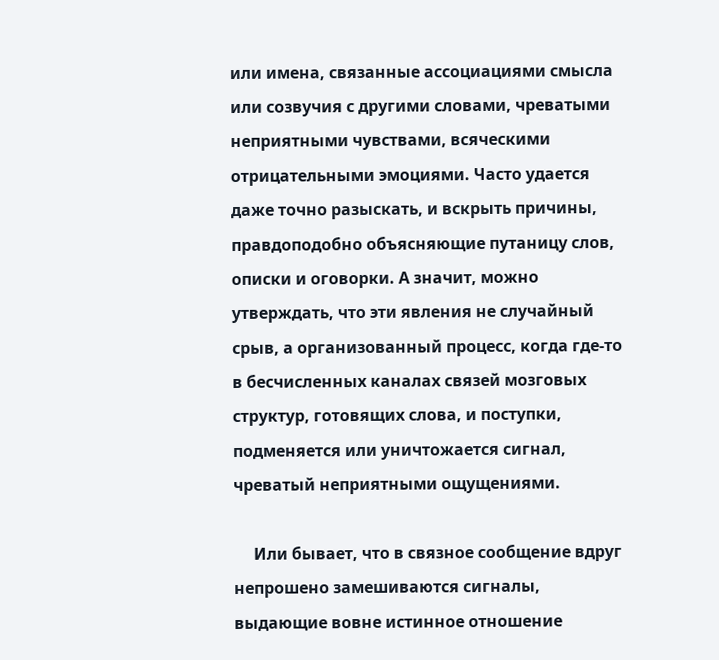или имена, связанные ассоциациями смысла или созвучия с другими словами, чреватыми неприятными чувствами, всяческими отрицательными эмоциями. Часто удается даже точно разыскать, и вскрыть причины, правдоподобно объясняющие путаницу слов, описки и оговорки. А значит, можно утверждать, что эти явления не случайный срыв, а организованный процесс, когда где-то в бесчисленных каналах связей мозговых структур, готовящих слова, и поступки, подменяется или уничтожается сигнал, чреватый неприятными ощущениями.

     Или бывает, что в связное сообщение вдруг непрошено замешиваются сигналы, выдающие вовне истинное отношение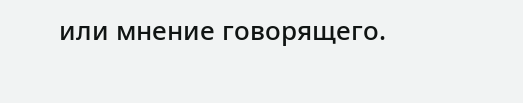или мнение говорящего.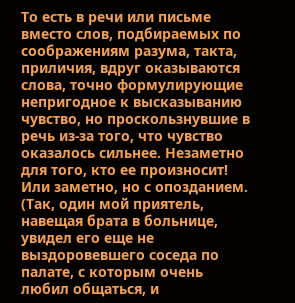То есть в речи или письме вместо слов, подбираемых по соображениям разума, такта, приличия, вдруг оказываются слова, точно формулирующие непригодное к высказыванию чувство, но проскользнувшие в речь из-за того, что чувство оказалось сильнее. Незаметно для того, кто ее произносит! Или заметно, но с опозданием. (Так, один мой приятель, навещая брата в больнице, увидел его еще не выздоровевшего соседа по палате, с которым очень любил общаться, и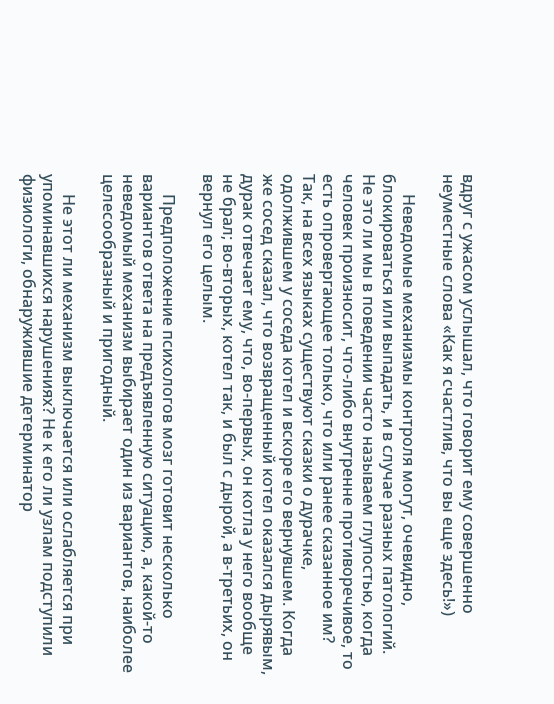вдруг с ужасом услышал, что говорит ему совершенно неуместные слова «Как я счастлив, что вы еще здесь!»)

     Неведомые механизмы контроля могут, очевидно, блокироваться или выпадать, и в случае разных патологий. Не это ли мы в поведении часто называем глупостью, когда человек произносит, что-либо внутренне противоречивое, то есть опровергающее только, что или ранее сказанное им? Так, на всех языках существуют сказки о дурачке, одолжившем у соседа котел и вскоре его вернувшем. Когда же сосед сказал, что возвращенный котел оказался дырявым, дурак отвечает ему, что, во-первых, он котла у него вообще не брал; во-вторых, котел так, и был с дырой, а в-третьих, он вернул его целым.

     Предположение психологов мозг готовит несколько вариантов ответа на предъявленную ситуацию, а, какой-то неведомый механизм выбирает один из вариантов, наиболее целесообразный и пригодный.

     Не этот ли механизм выключается или ослабляется при упоминавшихся нарушениях? Не к его ли узлам подступили физиологи, обнаружившие детерминатор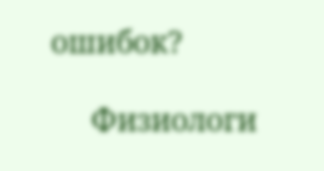ошибок?

     Физиологи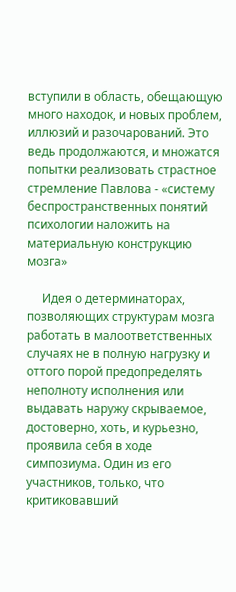вступили в область, обещающую много находок, и новых проблем, иллюзий и разочарований. Это ведь продолжаются, и множатся попытки реализовать страстное стремление Павлова - «систему беспространственных понятий психологии наложить на материальную конструкцию мозга»

     Идея о детерминаторах, позволяющих структурам мозга работать в малоответственных случаях не в полную нагрузку и оттого порой предопределять неполноту исполнения или выдавать наружу скрываемое, достоверно, хоть, и курьезно, проявила себя в ходе симпозиума. Один из его участников, только, что критиковавший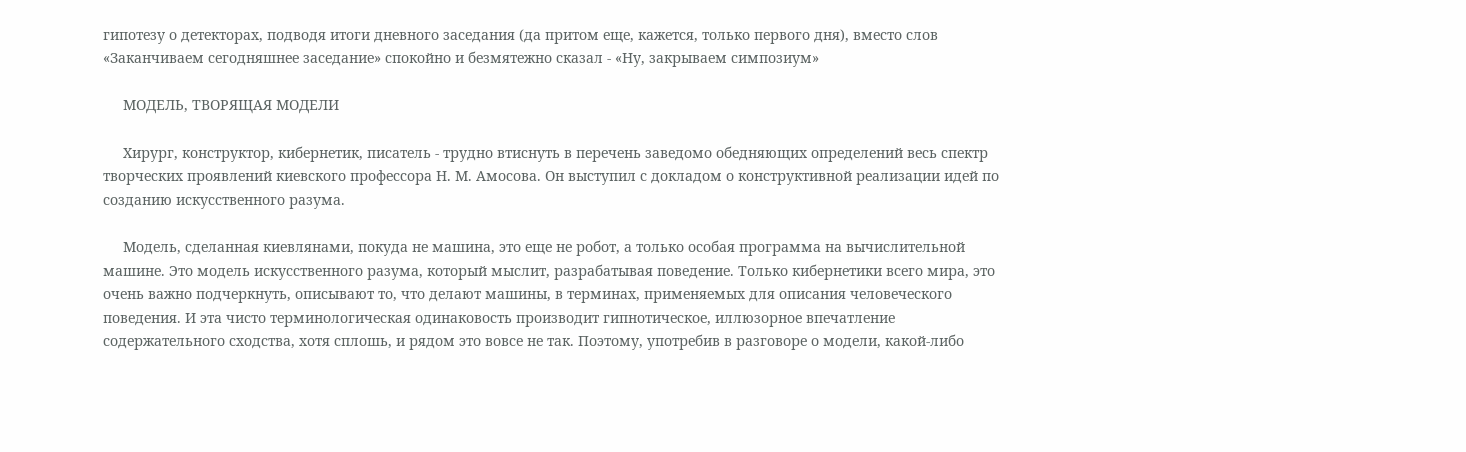гипотезу о детекторах, подводя итоги дневного заседания (да притом еще, кажется, только первого дня), вместо слов «Заканчиваем сегодняшнее заседание» спокойно и безмятежно сказал - «Ну, закрываем симпозиум»

     МОДЕЛЬ, ТВОРЯЩАЯ МОДЕЛИ

     Хирург, конструктор, кибернетик, писатель - трудно втиснуть в перечень заведомо обедняющих определений весь спектр творческих проявлений киевского профессора Н. М. Амосова. Он выступил с докладом о конструктивной реализации идей по созданию искусственного разума.

     Модель, сделанная киевлянами, покуда не машина, это еще не робот, а только особая программа на вычислительной машине. Это модель искусственного разума, который мыслит, разрабатывая поведение. Только кибернетики всего мира, это очень важно подчеркнуть, описывают то, что делают машины, в терминах, применяемых для описания человеческого поведения. И эта чисто терминологическая одинаковость производит гипнотическое, иллюзорное впечатление содержательного сходства, хотя сплошь, и рядом это вовсе не так. Поэтому, употребив в разговоре о модели, какой-либо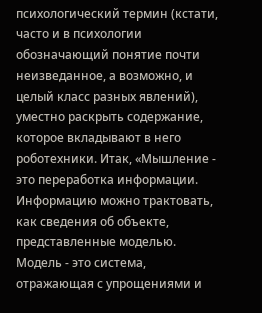психологический термин (кстати, часто и в психологии обозначающий понятие почти неизведанное, а возможно, и целый класс разных явлений), уместно раскрыть содержание, которое вкладывают в него роботехники. Итак, «Мышление - это переработка информации. Информацию можно трактовать, как сведения об объекте, представленные моделью. Модель - это система, отражающая с упрощениями и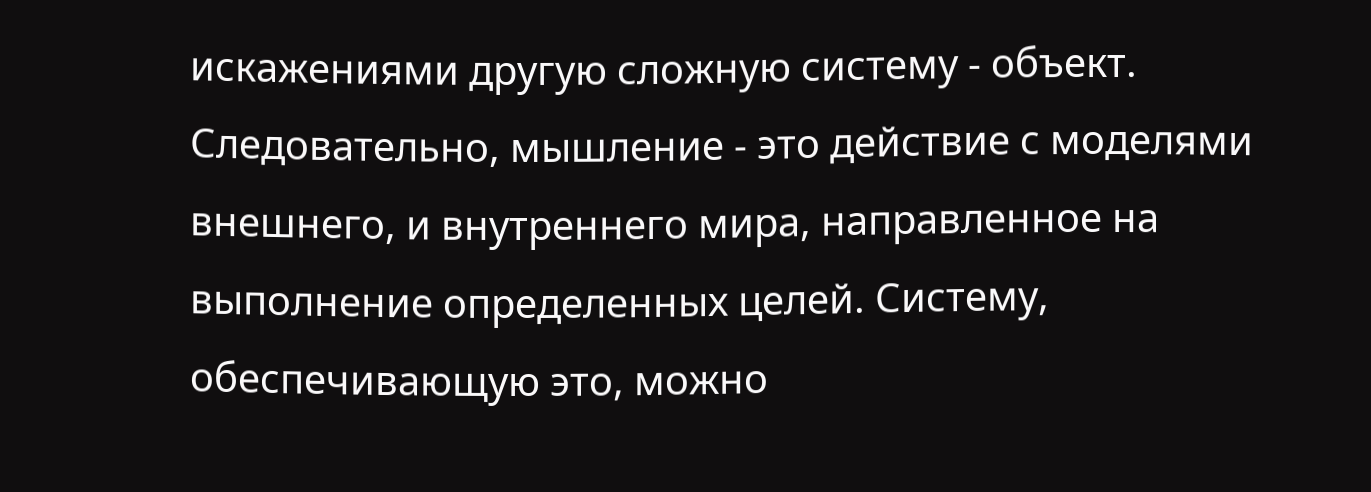искажениями другую сложную систему - объект. Следовательно, мышление - это действие с моделями внешнего, и внутреннего мира, направленное на выполнение определенных целей. Систему, обеспечивающую это, можно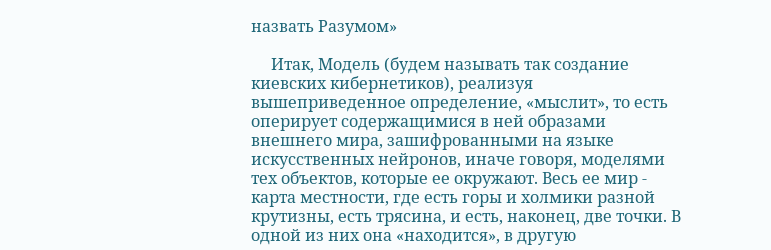назвать Разумом»

     Итак, Модель (будем называть так создание киевских кибернетиков), реализуя вышеприведенное определение, «мыслит», то есть оперирует содержащимися в ней образами внешнего мира, зашифрованными на языке искусственных нейронов, иначе говоря, моделями тех объектов, которые ее окружают. Весь ее мир - карта местности, где есть горы и холмики разной крутизны, есть трясина, и есть, наконец, две точки. В одной из них она «находится», в другую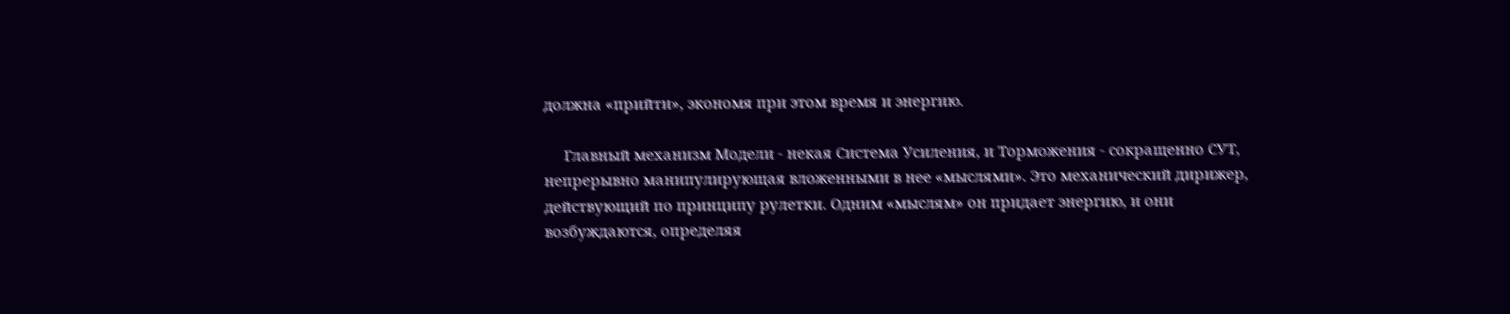должна «прийти», экономя при этом время и энергию.

     Главный механизм Модели - некая Система Усиления, и Торможения - сокращенно СУТ, непрерывно манипулирующая вложенными в нее «мыслями». Это механический дирижер, действующий по принципу рулетки. Одним «мыслям» он придает энергию, и они возбуждаются, определяя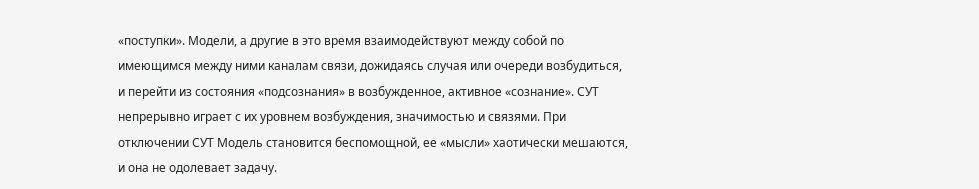«поступки». Модели, а другие в это время взаимодействуют между собой по имеющимся между ними каналам связи, дожидаясь случая или очереди возбудиться, и перейти из состояния «подсознания» в возбужденное, активное «сознание». СУТ непрерывно играет с их уровнем возбуждения, значимостью и связями. При отключении СУТ Модель становится беспомощной, ее «мысли» хаотически мешаются, и она не одолевает задачу.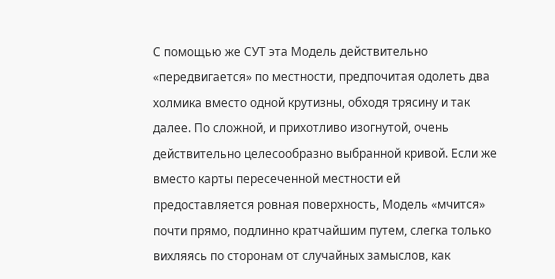С помощью же СУТ эта Модель действительно «передвигается» по местности, предпочитая одолеть два холмика вместо одной крутизны, обходя трясину и так далее. По сложной, и прихотливо изогнутой, очень действительно целесообразно выбранной кривой. Если же вместо карты пересеченной местности ей предоставляется ровная поверхность, Модель «мчится» почти прямо, подлинно кратчайшим путем, слегка только вихляясь по сторонам от случайных замыслов, как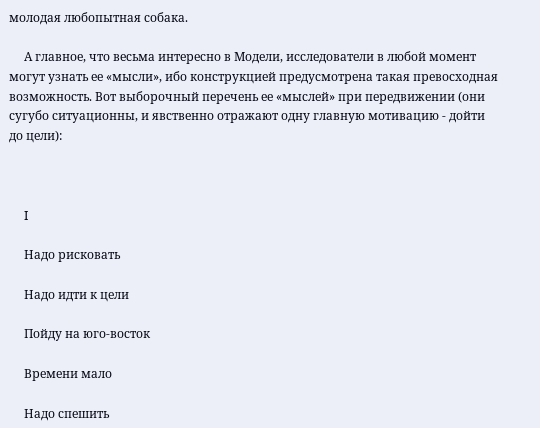молодая любопытная собака.

     А главное, что весьма интересно в Модели, исследователи в любой момент могут узнать ее «мысли», ибо конструкцией предусмотрена такая превосходная возможность. Вот выборочный перечень ее «мыслей» при передвижении (они сугубо ситуационны, и явственно отражают одну главную мотивацию - дойти до цели):



     I

     Надо рисковать

     Надо идти к цели

     Пойду на юго-восток

     Времени мало

     Надо спешить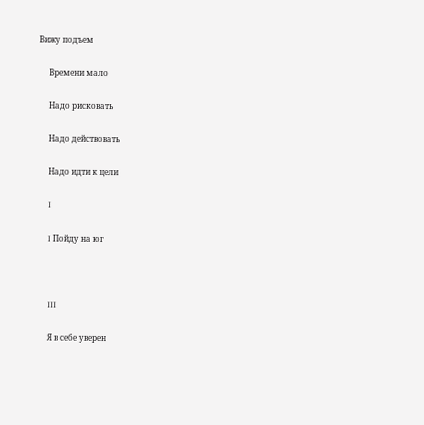Вижу подъем

     Времени мало

     Надо рисковать

     Надо действовать

     Надо идти к цели

     I

     I Пойду на юг



     III

     Я в себе уверен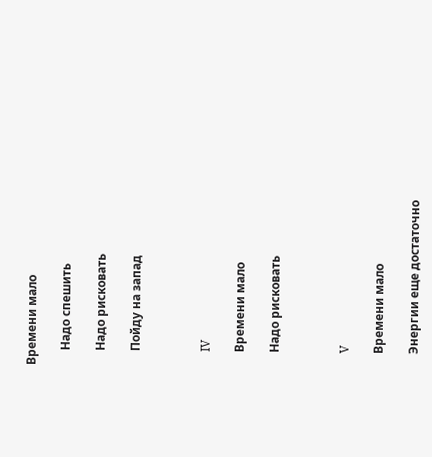Времени мало

     Надо спешить

     Надо рисковать

     Пойду на запад



     IV

     Времени мало

     Надо рисковать



     V

     Времени мало

     Энергии еще достаточно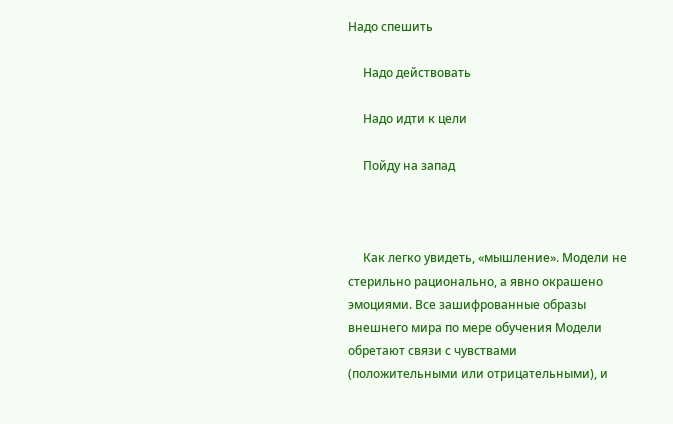Надо спешить

     Надо действовать

     Надо идти к цели

     Пойду на запад



     Как легко увидеть, «мышление». Модели не стерильно рационально, а явно окрашено эмоциями. Все зашифрованные образы внешнего мира по мере обучения Модели обретают связи с чувствами (положительными или отрицательными), и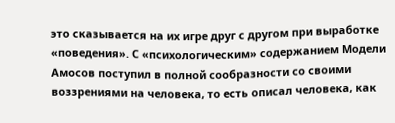это сказывается на их игре друг с другом при выработке «поведения». С «психологическим» содержанием Модели Амосов поступил в полной сообразности со своими воззрениями на человека, то есть описал человека, как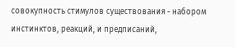совокупность стимулов существования - набором инстинктов, реакций, и предписаний,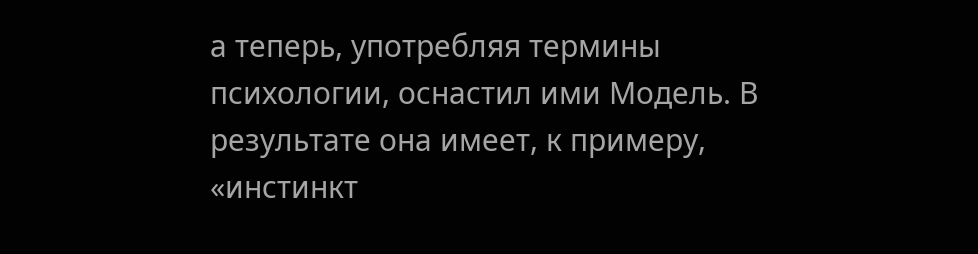а теперь, употребляя термины психологии, оснастил ими Модель. В результате она имеет, к примеру, «инстинкт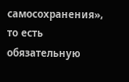самосохранения», то есть обязательную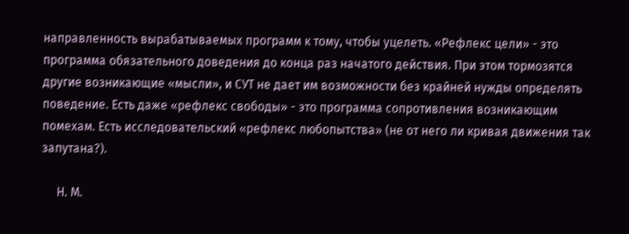направленность вырабатываемых программ к тому, чтобы уцелеть. «Рефлекс цели» - это программа обязательного доведения до конца раз начатого действия. При этом тормозятся другие возникающие «мысли», и СУТ не дает им возможности без крайней нужды определять поведение. Есть даже «рефлекс свободы» - это программа сопротивления возникающим помехам. Есть исследовательский «рефлекс любопытства» (не от него ли кривая движения так запутана?).

     Н. М.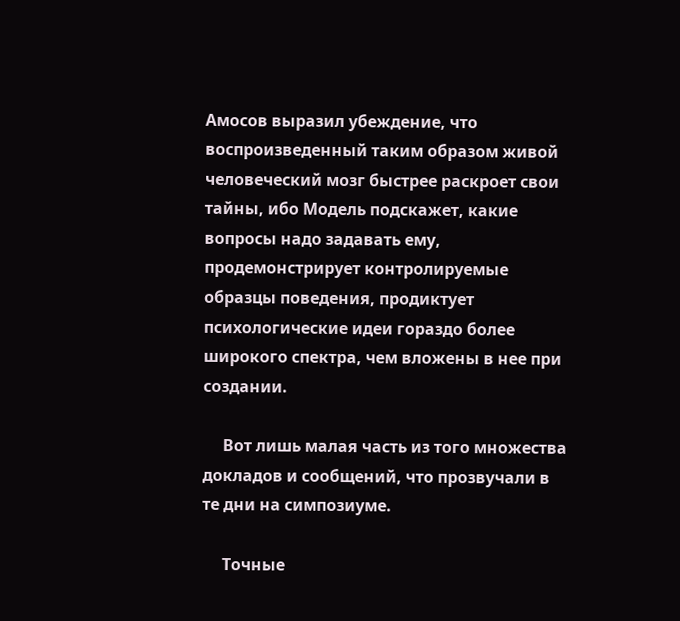Амосов выразил убеждение, что воспроизведенный таким образом живой человеческий мозг быстрее раскроет свои тайны, ибо Модель подскажет, какие вопросы надо задавать ему, продемонстрирует контролируемые образцы поведения, продиктует психологические идеи гораздо более широкого спектра, чем вложены в нее при создании.

     Вот лишь малая часть из того множества докладов и сообщений, что прозвучали в те дни на симпозиуме.

     Точные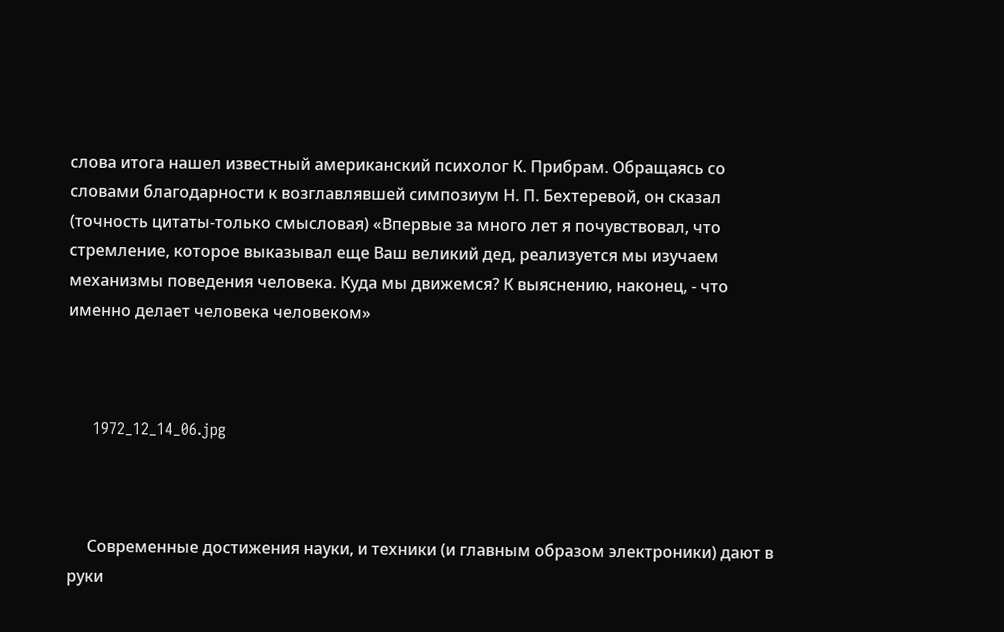слова итога нашел известный американский психолог К. Прибрам. Обращаясь со словами благодарности к возглавлявшей симпозиум Н. П. Бехтеревой, он сказал (точность цитаты-только смысловая) «Впервые за много лет я почувствовал, что стремление, которое выказывал еще Ваш великий дед, реализуется мы изучаем механизмы поведения человека. Куда мы движемся? К выяснению, наконец, - что именно делает человека человеком»



     1972_12_14_06.jpg



     Современные достижения науки, и техники (и главным образом электроники) дают в руки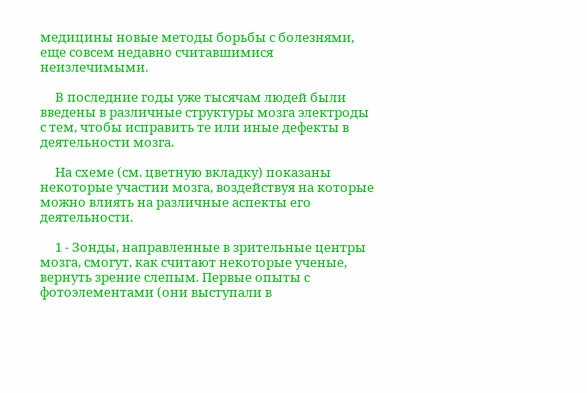медицины новые методы борьбы с болезнями, еще совсем недавно считавшимися неизлечимыми.

     В последние годы уже тысячам людей были введены в различные структуры мозга электроды с тем, чтобы исправить те или иные дефекты в деятельности мозга.

     На схеме (см. цветную вкладку) показаны некоторые участии мозга, воздействуя на которые можно влиять на различные аспекты его деятельности.

     1 - Зонды, направленные в зрительные центры мозга, смогут, как считают некоторые ученые, вернуть зрение слепым. Первые опыты с фотоэлементами (они выступали в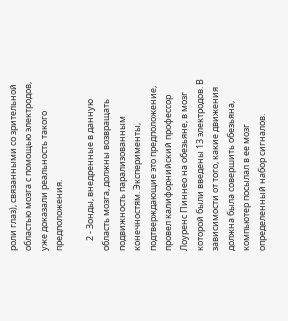роли глаз), связанными со зрительной областью мозга с помощью электродов, уже доказали реальность такого предположения.

     2 - Зонды, внедренные в данную область мозга, должны возвращать подвижность парализованным конечностям. Эксперименты, подтверждающие это предположение, провел калифорнийский профессор Лоуренс Пиннео на обезьяне, в мозг которой были введены 13 электродов. В зависимости от того, какие движения должна была совершить обезьяна, компьютер посылал в ее мозг определенный набор сигналов.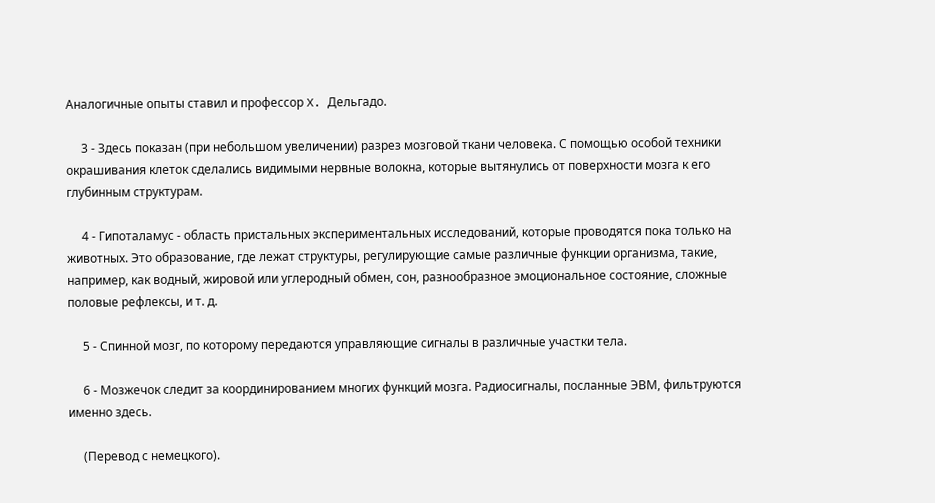Аналогичные опыты ставил и профессор X. Дельгадо.

     3 - Здесь показан (при небольшом увеличении) разрез мозговой ткани человека. С помощью особой техники окрашивания клеток сделались видимыми нервные волокна, которые вытянулись от поверхности мозга к его глубинным структурам.

     4 - Гипоталамус - область пристальных экспериментальных исследований, которые проводятся пока только на животных. Это образование, где лежат структуры, регулирующие самые различные функции организма, такие, например, как водный, жировой или углеродный обмен, сон, разнообразное эмоциональное состояние, сложные половые рефлексы, и т. д.

     5 - Спинной мозг, по которому передаются управляющие сигналы в различные участки тела.

     6 - Мозжечок следит за координированием многих функций мозга. Радиосигналы, посланные ЭВМ, фильтруются именно здесь.

     (Перевод с немецкого).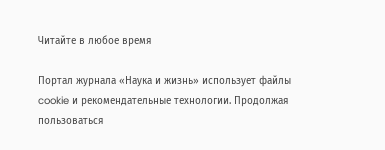Читайте в любое время

Портал журнала «Наука и жизнь» использует файлы cookie и рекомендательные технологии. Продолжая пользоваться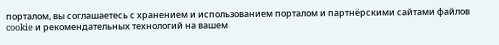порталом, вы соглашаетесь с хранением и использованием порталом и партнёрскими сайтами файлов cookie и рекомендательных технологий на вашем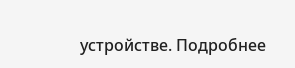устройстве. Подробнее